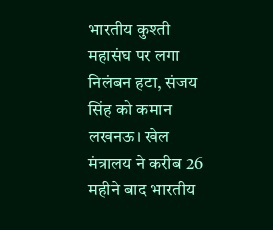भारतीय कुश्ती महासंघ पर लगा निलंबन हटा, संजय सिंह को कमान
लखनऊ। खेल मंत्रालय ने करीब 26 महीने बाद भारतीय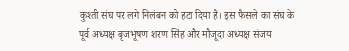कुश्ती संघ पर लगे निलंबन को हटा दिया है। इस फैसले का संघ के पूर्व अध्यक्ष बृजभूषण शरण सिंह और मौजूदा अध्यक्ष संजय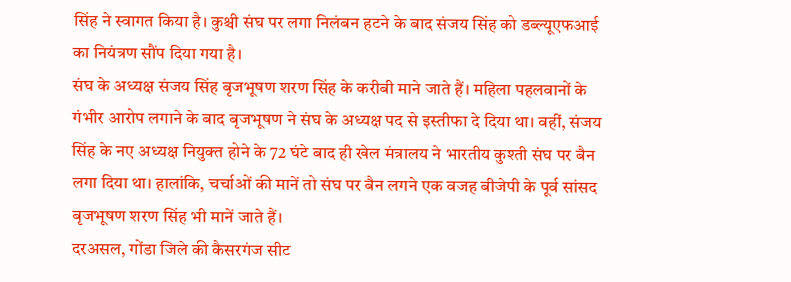सिंह ने स्वागत किया है। कुश्ची संघ पर लगा निलंबन हटने के बाद संजय सिंह को डब्ल्यूएफआई का नियंत्रण सौंप दिया गया है।
संघ के अध्यक्ष संजय सिंह बृजभूषण शरण सिंह के करीबी माने जाते हैं। महिला पहलवानों के गंभीर आरोप लगाने के बाद बृजभूषण ने संघ के अध्यक्ष पद से इस्तीफा दे दिया था। वहीं, संजय सिंह के नए अध्यक्ष नियुक्त होने के 72 घंटे बाद ही खेल मंत्रालय ने भारतीय कुश्ती संघ पर बैन लगा दिया था। हालांकि, चर्चाओं की मानें तो संघ पर बैन लगने एक वजह बीजेपी के पूर्व सांसद बृजभूषण शरण सिंह भी मानें जाते हैं।
दरअसल, गोंडा जिले की कैसरगंज सीट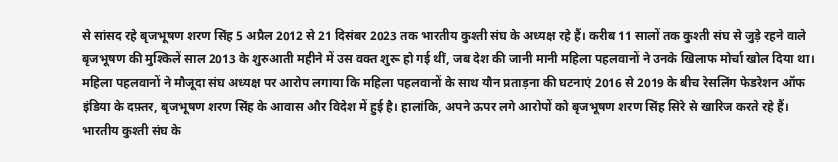से सांसद रहे बृजभूषण शरण सिंह 5 अप्रैल 2012 से 21 दिसंबर 2023 तक भारतीय कुश्ती संघ के अध्यक्ष रहे हैं। करीब 11 सालों तक कुश्ती संघ से जुड़े रहने वाले बृजभूषण की मुश्किलें साल 2013 के शुरुआती महीने में उस वक्त शुरू हो गई थीं, जब देश की जानी मानी महिला पहलवानों ने उनके खिलाफ मोर्चा खोल दिया था। महिला पहलवानों ने मौजूदा संघ अध्यक्ष पर आरोप लगाया कि महिला पहलवानों के साथ यौन प्रताड़ना की घटनाएं 2016 से 2019 के बीच रेसलिंग फेडरेशन ऑफ इंडिया के दफ़्तर, बृजभूषण शरण सिंह के आवास और विदेश में हुई है। हालांकि, अपने ऊपर लगे आरोपों को बृजभूषण शरण सिंह सिरे से खारिज करते रहे हैं।
भारतीय कुश्ती संघ के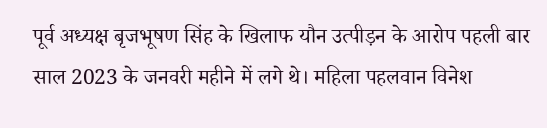पूर्व अध्यक्ष बृजभूषण सिंह के खिलाफ यौन उत्पीड़न के आरोप पहली बार साल 2023 के जनवरी महीने में लगे थे। महिला पहलवान विनेश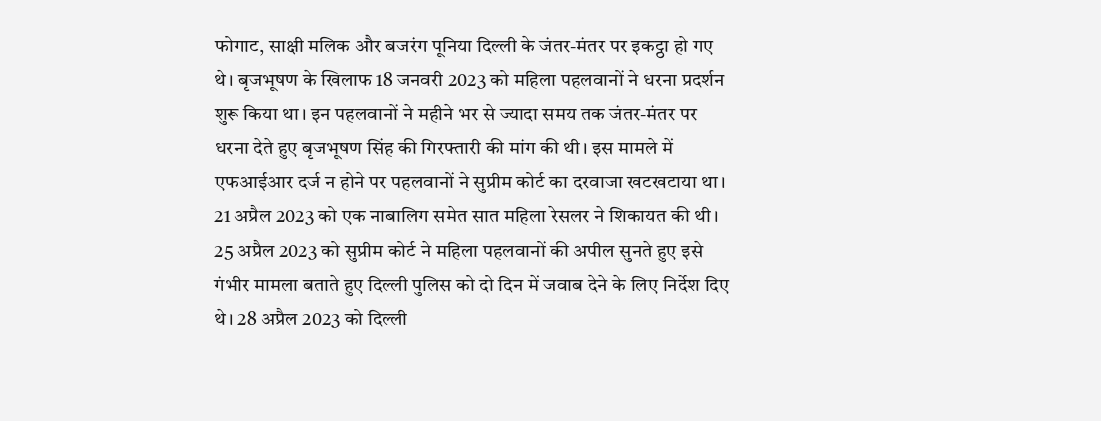फोगाट, साक्षी मलिक और बजरंग पूनिया दिल्ली के जंतर-मंतर पर इकट्ठा हो गए थे। बृजभूषण के खिलाफ 18 जनवरी 2023 को महिला पहलवानों ने धरना प्रदर्शन शुरू किया था। इन पहलवानों ने महीने भर से ज्यादा समय तक जंतर-मंतर पर धरना देते हुए बृजभूषण सिंह की गिरफ्तारी की मांग की थी। इस मामले में एफआईआर दर्ज न होने पर पहलवानों ने सुप्रीम कोर्ट का दरवाजा खटखटाया था। 21 अप्रैल 2023 को एक नाबालिग समेत सात महिला रेसलर ने शिकायत की थी।
25 अप्रैल 2023 को सुप्रीम कोर्ट ने महिला पहलवानों की अपील सुनते हुए इसे गंभीर मामला बताते हुए दिल्ली पुलिस को दो दिन में जवाब देने के लिए निर्देश दिए थे। 28 अप्रैल 2023 को दिल्ली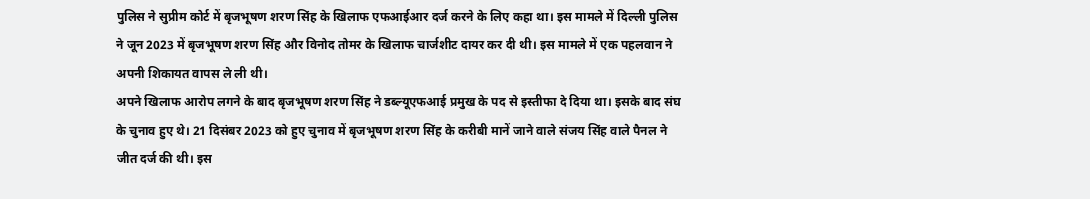पुलिस ने सुप्रीम कोर्ट में बृजभूषण शरण सिंह के खिलाफ एफआईआर दर्ज करने के लिए कहा था। इस मामले में दिल्ली पुलिस ने जून 2023 में बृजभूषण शरण सिंह और विनोद तोमर के खिलाफ चार्जशीट दायर कर दी थी। इस मामले में एक पहलवान ने अपनी शिकायत वापस ले ली थी।
अपने खिलाफ आरोप लगने के बाद बृजभूषण शरण सिंह ने डब्ल्यूएफआई प्रमुख के पद से इस्तीफा दे दिया था। इसके बाद संघ के चुनाव हुए थे। 21 दिसंबर 2023 को हुए चुनाव में बृजभूषण शरण सिंह के करीबी मानें जाने वाले संजय सिंह वाले पैनल ने जीत दर्ज की थी। इस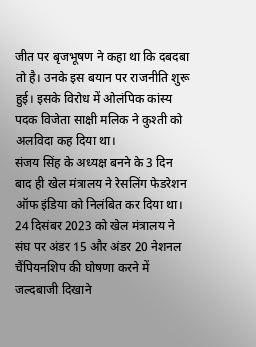जीत पर बृजभूषण ने कहा था कि दबदबा तो है। उनके इस बयान पर राजनीति शुरू हुई। इसके विरोध में ओलंपिक कांस्य पदक विजेता साक्षी मलिक ने कुश्ती को अलविदा कह दिया था।
संजय सिंह के अध्यक्ष बनने के 3 दिन बाद ही खेल मंत्रालय ने रेसलिंग फेडरेशन ऑफ इंडिया को निलंबित कर दिया था। 24 दिसंबर 2023 को खेल मंत्रालय ने संघ पर अंडर 15 और अंडर 20 नेशनल चैंपियनशिप की घोषणा करने में जल्दबाजी दिखाने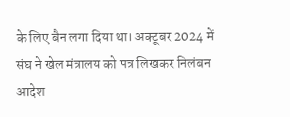के लिए बैन लगा दिया था। अक्टूबर 2024 में संघ ने खेल मंत्रालय को पत्र लिखकर निलंबन आदेश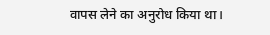वापस लेने का अनुरोध किया था।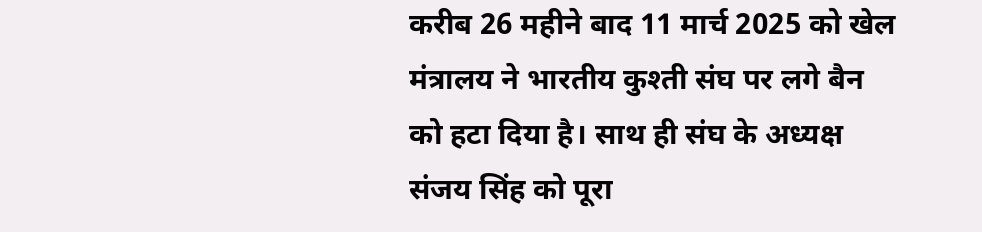करीब 26 महीने बाद 11 मार्च 2025 को खेल मंत्रालय ने भारतीय कुश्ती संघ पर लगे बैन को हटा दिया है। साथ ही संघ के अध्यक्ष संजय सिंह को पूरा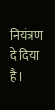नियंत्रण दे दिया है।